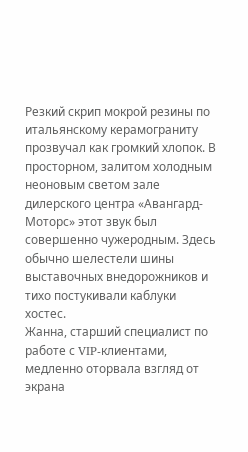Резкий скрип мокрой резины по итальянскому керамограниту прозвучал как громкий хлопок. В просторном, залитом холодным неоновым светом зале дилерского центра «Авангард-Моторс» этот звук был совершенно чужеродным. Здесь обычно шелестели шины выставочных внедорожников и тихо постукивали каблуки хостес.
Жанна, старший специалист по работе с VIP-клиентами, медленно оторвала взгляд от экрана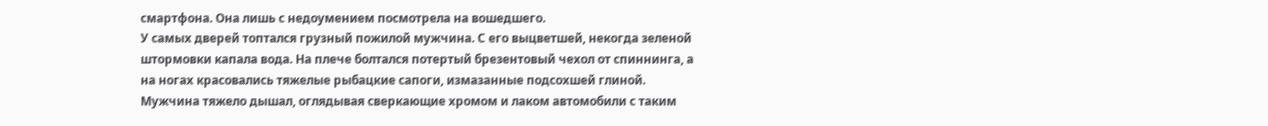смартфона. Она лишь с недоумением посмотрела на вошедшего.
У самых дверей топтался грузный пожилой мужчина. С его выцветшей, некогда зеленой штормовки капала вода. На плече болтался потертый брезентовый чехол от спиннинга, а на ногах красовались тяжелые рыбацкие сапоги, измазанные подсохшей глиной. Мужчина тяжело дышал, оглядывая сверкающие хромом и лаком автомобили с таким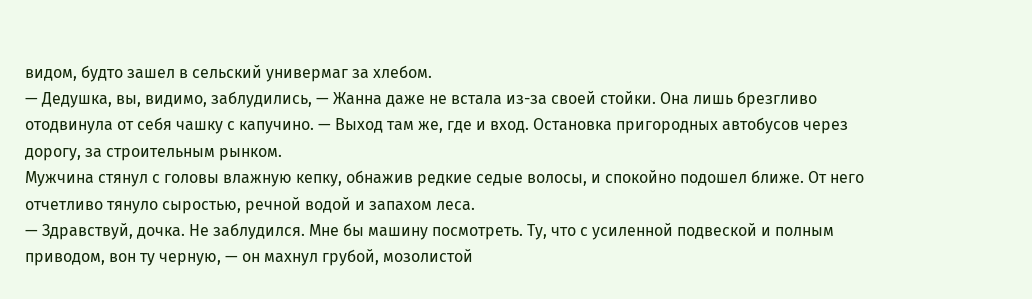видом, будто зашел в сельский универмаг за хлебом.
— Дедушка, вы, видимо, заблудились, — Жанна даже не встала из-за своей стойки. Она лишь брезгливо отодвинула от себя чашку с капучино. — Выход там же, где и вход. Остановка пригородных автобусов через дорогу, за строительным рынком.
Мужчина стянул с головы влажную кепку, обнажив редкие седые волосы, и спокойно подошел ближе. От него отчетливо тянуло сыростью, речной водой и запахом леса.
— Здравствуй, дочка. Не заблудился. Мне бы машину посмотреть. Ту, что с усиленной подвеской и полным приводом, вон ту черную, — он махнул грубой, мозолистой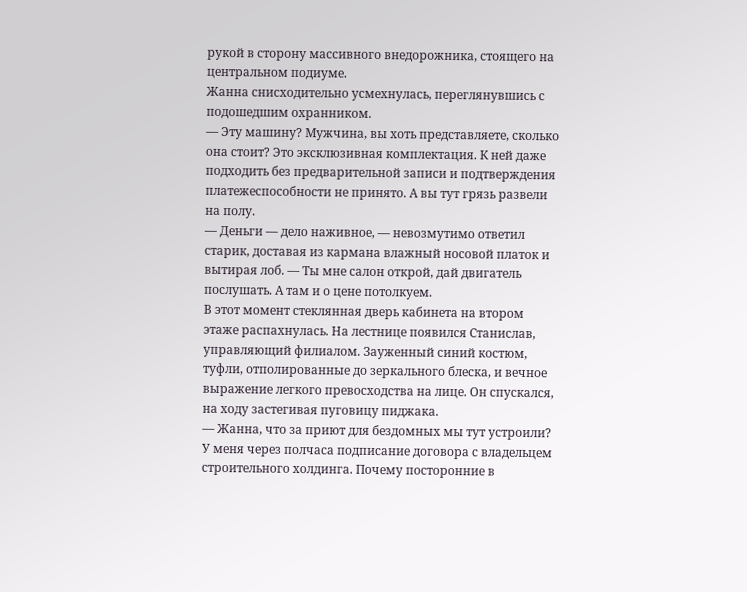рукой в сторону массивного внедорожника, стоящего на центральном подиуме.
Жанна снисходительно усмехнулась, переглянувшись с подошедшим охранником.
— Эту машину? Мужчина, вы хоть представляете, сколько она стоит? Это эксклюзивная комплектация. К ней даже подходить без предварительной записи и подтверждения платежеспособности не принято. А вы тут грязь развели на полу.
— Деньги — дело наживное, — невозмутимо ответил старик, доставая из кармана влажный носовой платок и вытирая лоб. — Ты мне салон открой, дай двигатель послушать. А там и о цене потолкуем.
В этот момент стеклянная дверь кабинета на втором этаже распахнулась. На лестнице появился Станислав, управляющий филиалом. Зауженный синий костюм, туфли, отполированные до зеркального блеска, и вечное выражение легкого превосходства на лице. Он спускался, на ходу застегивая пуговицу пиджака.
— Жанна, что за приют для бездомных мы тут устроили? У меня через полчаса подписание договора с владельцем строительного холдинга. Почему посторонние в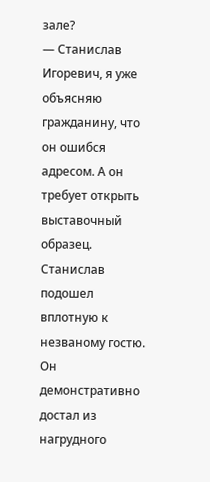зале?
— Станислав Игоревич, я уже объясняю гражданину, что он ошибся адресом. А он требует открыть выставочный образец.
Станислав подошел вплотную к незваному гостю. Он демонстративно достал из нагрудного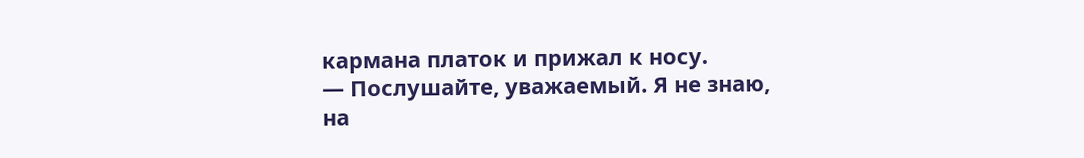кармана платок и прижал к носу.
— Послушайте, уважаемый. Я не знаю, на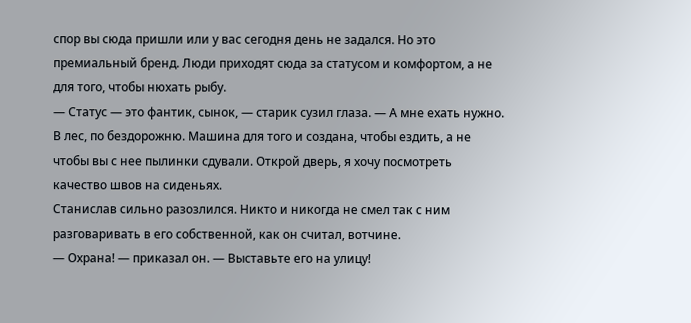спор вы сюда пришли или у вас сегодня день не задался. Но это премиальный бренд. Люди приходят сюда за статусом и комфортом, а не для того, чтобы нюхать рыбу.
— Статус — это фантик, сынок, — старик сузил глаза. — А мне ехать нужно. В лес, по бездорожню. Машина для того и создана, чтобы ездить, а не чтобы вы с нее пылинки сдували. Открой дверь, я хочу посмотреть качество швов на сиденьях.
Станислав сильно разозлился. Никто и никогда не смел так с ним разговаривать в его собственной, как он считал, вотчине.
— Охрана! — приказал он. — Выставьте его на улицу!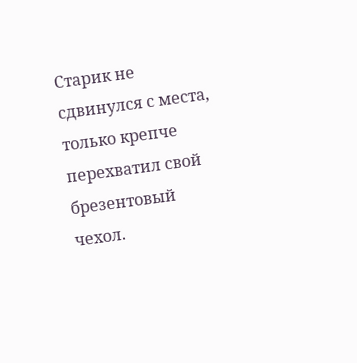Старик не сдвинулся с места, только крепче перехватил свой брезентовый чехол.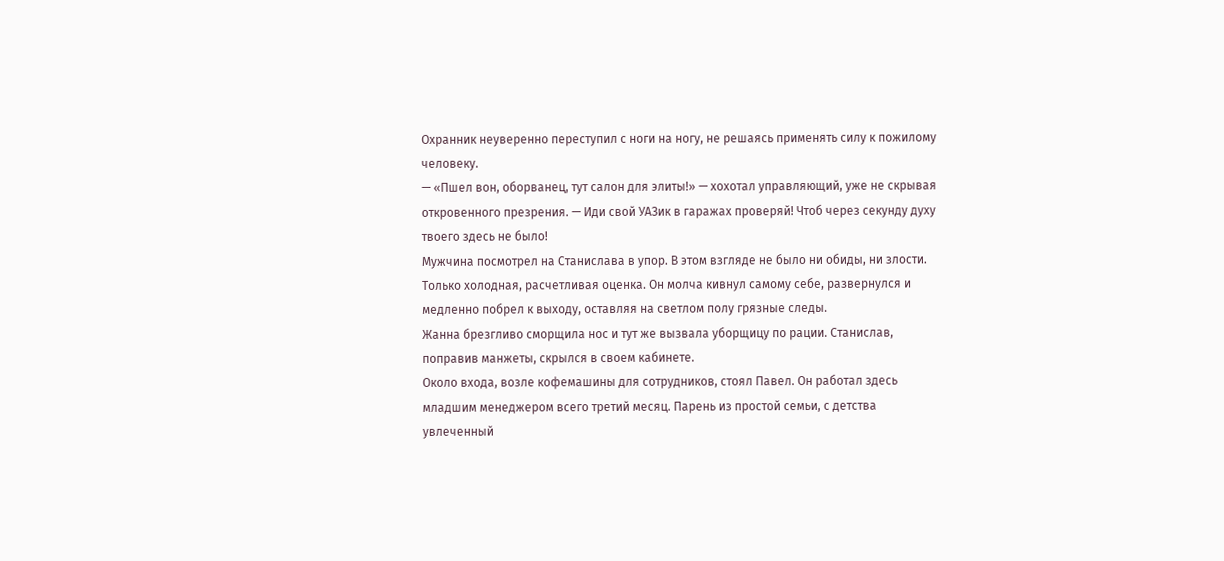Охранник неуверенно переступил с ноги на ногу, не решаясь применять силу к пожилому человеку.
— «Пшел вон, оборванец, тут салон для элиты!» — хохотал управляющий, уже не скрывая откровенного презрения. — Иди свой УАЗик в гаражах проверяй! Чтоб через секунду духу твоего здесь не было!
Мужчина посмотрел на Станислава в упор. В этом взгляде не было ни обиды, ни злости. Только холодная, расчетливая оценка. Он молча кивнул самому себе, развернулся и медленно побрел к выходу, оставляя на светлом полу грязные следы.
Жанна брезгливо сморщила нос и тут же вызвала уборщицу по рации. Станислав, поправив манжеты, скрылся в своем кабинете.
Около входа, возле кофемашины для сотрудников, стоял Павел. Он работал здесь младшим менеджером всего третий месяц. Парень из простой семьи, с детства увлеченный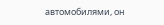автомобилями, он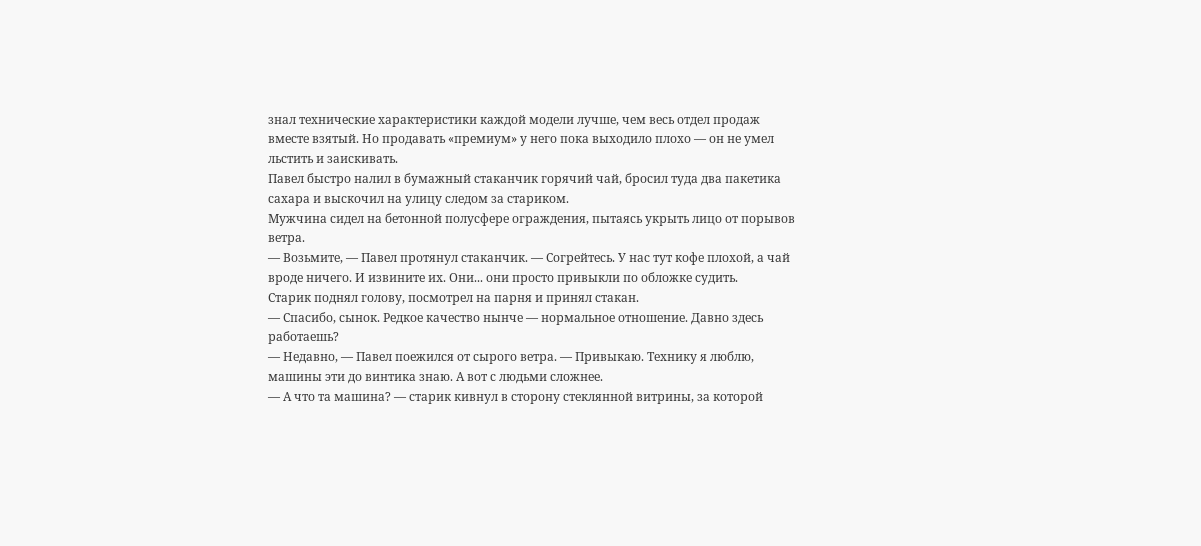знал технические характеристики каждой модели лучше, чем весь отдел продаж вместе взятый. Но продавать «премиум» у него пока выходило плохо — он не умел льстить и заискивать.
Павел быстро налил в бумажный стаканчик горячий чай, бросил туда два пакетика сахара и выскочил на улицу следом за стариком.
Мужчина сидел на бетонной полусфере ограждения, пытаясь укрыть лицо от порывов ветра.
— Возьмите, — Павел протянул стаканчик. — Согрейтесь. У нас тут кофе плохой, а чай вроде ничего. И извините их. Они... они просто привыкли по обложке судить.
Старик поднял голову, посмотрел на парня и принял стакан.
— Спасибо, сынок. Редкое качество нынче — нормальное отношение. Давно здесь работаешь?
— Недавно, — Павел поежился от сырого ветра. — Привыкаю. Технику я люблю, машины эти до винтика знаю. А вот с людьми сложнее.
— А что та машина? — старик кивнул в сторону стеклянной витрины, за которой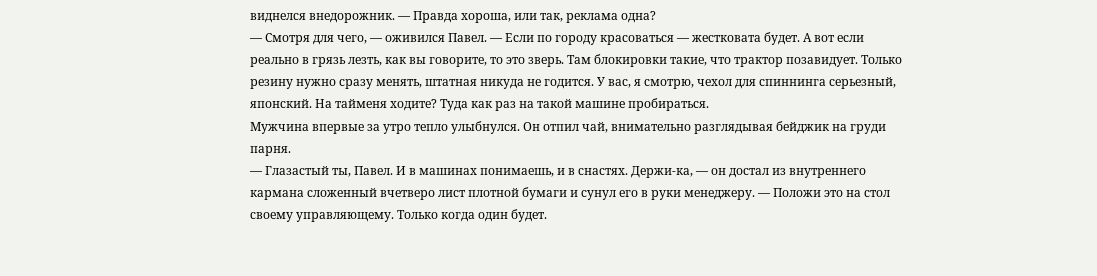виднелся внедорожник. — Правда хороша, или так, реклама одна?
— Смотря для чего, — оживился Павел. — Если по городу красоваться — жестковата будет. А вот если реально в грязь лезть, как вы говорите, то это зверь. Там блокировки такие, что трактор позавидует. Только резину нужно сразу менять, штатная никуда не годится. У вас, я смотрю, чехол для спиннинга серьезный, японский. На тайменя ходите? Туда как раз на такой машине пробираться.
Мужчина впервые за утро тепло улыбнулся. Он отпил чай, внимательно разглядывая бейджик на груди парня.
— Глазастый ты, Павел. И в машинах понимаешь, и в снастях. Держи-ка, — он достал из внутреннего кармана сложенный вчетверо лист плотной бумаги и сунул его в руки менеджеру. — Положи это на стол своему управляющему. Только когда один будет.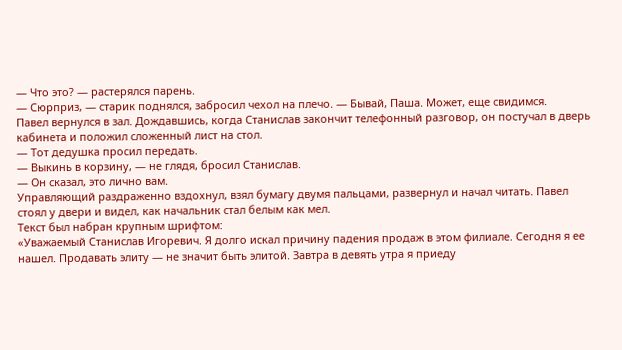— Что это? — растерялся парень.
— Сюрприз, — старик поднялся, забросил чехол на плечо. — Бывай, Паша. Может, еще свидимся.
Павел вернулся в зал. Дождавшись, когда Станислав закончит телефонный разговор, он постучал в дверь кабинета и положил сложенный лист на стол.
— Тот дедушка просил передать.
— Выкинь в корзину, — не глядя, бросил Станислав.
— Он сказал, это лично вам.
Управляющий раздраженно вздохнул, взял бумагу двумя пальцами, развернул и начал читать. Павел стоял у двери и видел, как начальник стал белым как мел.
Текст был набран крупным шрифтом:
«Уважаемый Станислав Игоревич. Я долго искал причину падения продаж в этом филиале. Сегодня я ее нашел. Продавать элиту — не значит быть элитой. Завтра в девять утра я приеду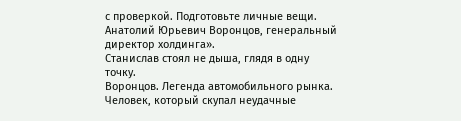с проверкой. Подготовьте личные вещи. Анатолий Юрьевич Воронцов, генеральный директор холдинга».
Станислав стоял не дыша, глядя в одну точку.
Воронцов. Легенда автомобильного рынка. Человек, который скупал неудачные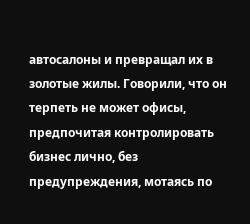автосалоны и превращал их в золотые жилы. Говорили, что он терпеть не может офисы, предпочитая контролировать бизнес лично, без предупреждения, мотаясь по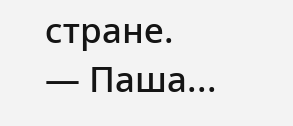стране.
— Паша...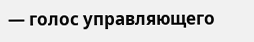— голос управляющего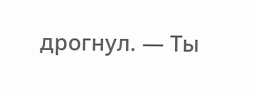дрогнул. — Ты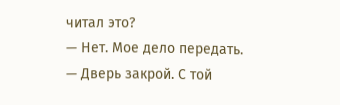читал это?
— Нет. Мое дело передать.
— Дверь закрой. С той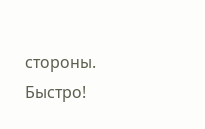стороны. Быстро!